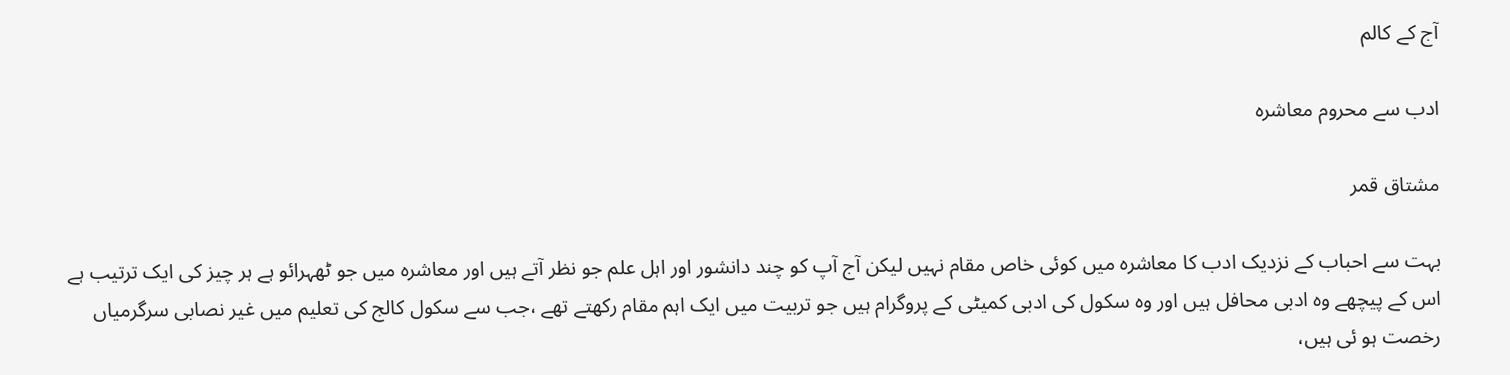آج کے کالم

ادب سے محروم معاشرہ

مشتاق قمر

بہت سے احباب کے نزدیک ادب کا معاشرہ میں کوئی خاص مقام نہیں لیکن آج آپ کو چند دانشور اور اہل علم جو نظر آتے ہیں اور معاشرہ میں جو ٹھہرائو ہے ہر چیز کی ایک ترتیب ہے اس کے پیچھے وہ ادبی محافل ہیں اور وہ سکول کی ادبی کمیٹی کے پروگرام ہیں جو تربیت میں ایک اہم مقام رکھتے تھے ،جب سے سکول کالج کی تعلیم میں غیر نصابی سرگرمیاں رخصت ہو ئی ہیں،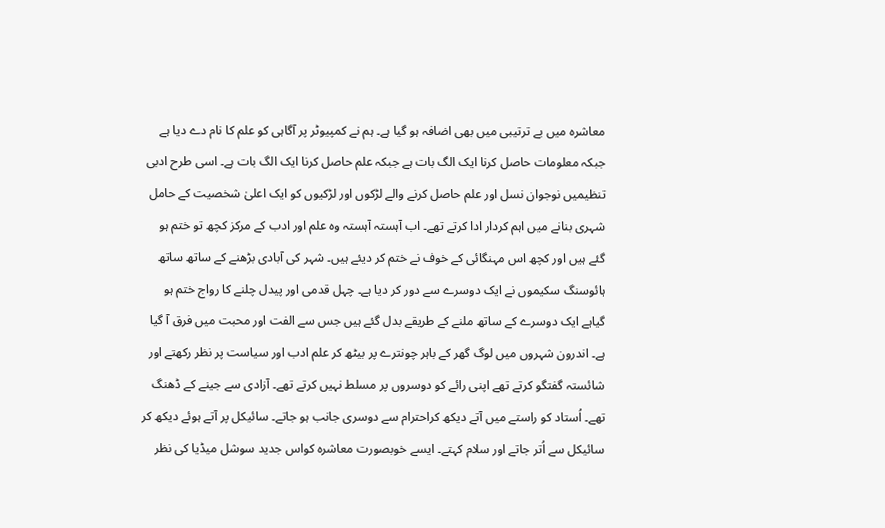معاشرہ میں بے ترتیبی میں بھی اضافہ ہو گیا ہے۔ ہم نے کمپیوٹر پر آگاہی کو علم کا نام دے دیا ہے جبکہ معلومات حاصل کرنا ایک الگ بات ہے جبکہ علم حاصل کرنا ایک الگ بات ہے۔ اسی طرح ادبی تنظیمیں نوجوان نسل اور علم حاصل کرنے والے لڑکوں اور لڑکیوں کو ایک اعلیٰ شخصیت کے حامل شہری بنانے میں اہم کردار ادا کرتے تھے۔ اب آہستہ آہستہ وہ علم اور ادب کے مرکز کچھ تو ختم ہو گئے ہیں اور کچھ اس مہنگائی کے خوف نے ختم کر دیئے ہیں۔ شہر کی آبادی بڑھنے کے ساتھ ساتھ ہائوسنگ سکیموں نے ایک دوسرے سے دور کر دیا ہے۔ چہل قدمی اور پیدل چلنے کا رواج ختم ہو گیاہے ایک دوسرے کے ساتھ ملنے کے طریقے بدل گئے ہیں جس سے الفت اور محبت میں فرق آ گیا ہے۔ اندرون شہروں میں لوگ گھر کے باہر چونترے پر بیٹھ کر علم ادب اور سیاست پر نظر رکھتے اور شائستہ گفتگو کرتے تھے اپنی رائے کو دوسروں پر مسلط نہیں کرتے تھے۔ آزادی سے جینے کے ڈھنگ تھے۔ اُستاد کو راستے میں آتے دیکھ کراحترام سے دوسری جانب ہو جاتے۔ سائیکل پر آتے ہوئے دیکھ کر سائیکل سے اُتر جاتے اور سلام کہتے۔ ایسے خوبصورت معاشرہ کواس جدید سوشل میڈیا کی نظر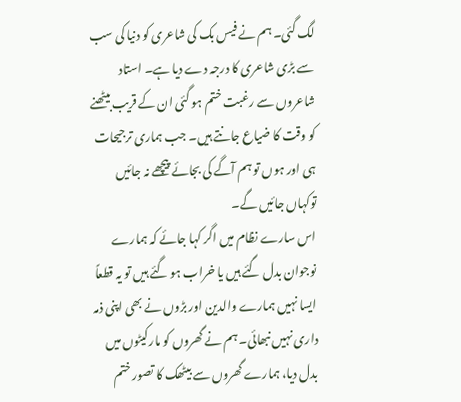لگ گئی۔ ہم نے فیس بک کی شاعری کو دنیا کی سب سے بڑی شاعری کا درجہ دے دیا ہے۔ استاد شاعروں سے رغبت ختم ہو گئی ان کے قریب بیٹھنے کو وقت کا ضیاع جانتے ہیں۔ جب ہماری ترجیحات ہی اور ہوں تو ہم آگے کی بجائے پیچھے نہ جائیں توکہاں جائیں گے۔
اس سارے نظام میں اگر کہا جائے کہ ہمارے نوجوان بدل گئے ہیں یا خراب ہو گئے ہیں تو یہ قطعاً ایسا نہیں ہمارے والدین اور بڑوں نے بھی اپنی ذمہ داری نہیں نبھائی۔ ہم نے گھروں کو مارکیٹوں میں بدل دیا، ہمارے گھروں سے بیٹھک کا تصور ختم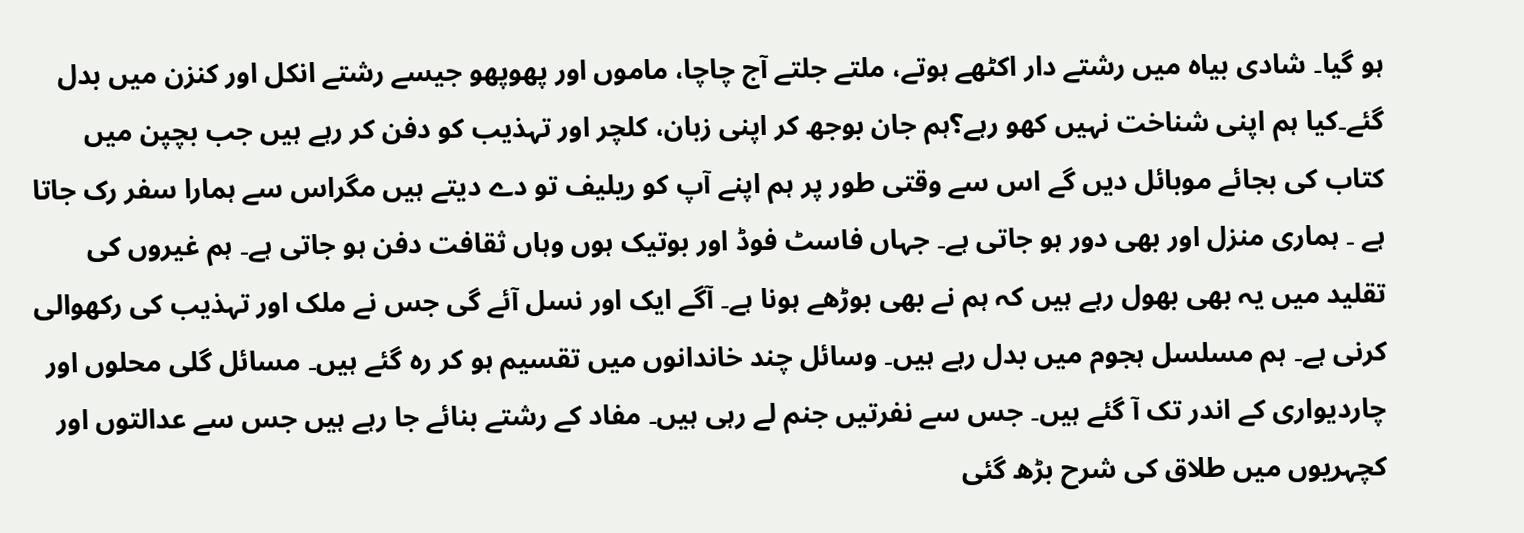ہو گیا۔ شادی بیاہ میں رشتے دار اکٹھے ہوتے، ملتے جلتے آج چاچا، ماموں اور پھوپھو جیسے رشتے انکل اور کنزن میں بدل گئے۔کیا ہم اپنی شناخت نہیں کھو رہے؟ہم جان بوجھ کر اپنی زبان، کلچر اور تہذیب کو دفن کر رہے ہیں جب بچپن میں کتاب کی بجائے موبائل دیں گے اس سے وقتی طور پر ہم اپنے آپ کو ریلیف تو دے دیتے ہیں مگراس سے ہمارا سفر رک جاتا ہے ۔ ہماری منزل اور بھی دور ہو جاتی ہے۔ جہاں فاسٹ فوڈ اور بوتیک ہوں وہاں ثقافت دفن ہو جاتی ہے۔ ہم غیروں کی تقلید میں یہ بھی بھول رہے ہیں کہ ہم نے بھی بوڑھے ہونا ہے۔ آگے ایک اور نسل آئے گی جس نے ملک اور تہذیب کی رکھوالی کرنی ہے۔ ہم مسلسل ہجوم میں بدل رہے ہیں۔ وسائل چند خاندانوں میں تقسیم ہو کر رہ گئے ہیں۔ مسائل گلی محلوں اور چاردیواری کے اندر تک آ گئے ہیں۔ جس سے نفرتیں جنم لے رہی ہیں۔ مفاد کے رشتے بنائے جا رہے ہیں جس سے عدالتوں اور کچہریوں میں طلاق کی شرح بڑھ گئی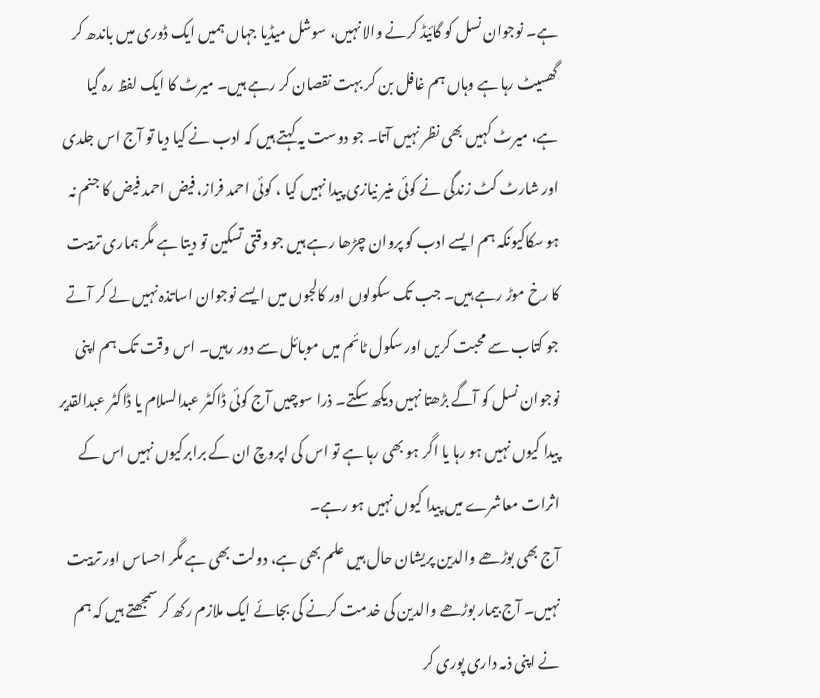ہے۔ نوجوان نسل کو گائیڈ کرنے والا نہیں، سوشل میڈیا جہاں ہمیں ایک ڈوری میں باندھ کر گھسیٹ رہا ہے وہاں ہم غافل بن کر بہت نقصان کر رہے ہیں۔ میرٹ کا ایک لفظ رہ گیا ہے، میرٹ کہیں بھی نظر نہیں آتا۔ جو دوست یہ کہتے ہیں کہ ادب نے کیا دیا تو آج اس جلدی اور شارٹ کٹ زندگی نے کوئی منیر نیازی پیدا نہیں کیا ، کوئی احمد فراز، فیض احمد فیض کا جنم نہ ہو سکاکیونکہ ہم ایسے ادب کو پروان چڑھا رہے ہیں جو وقتی تسکین تو دیتا ہے مگر ہماری تربیت کا رخ موڑ رہے ہیں۔ جب تک سکولوں اور کالجوں میں ایسے نوجوان اساتذہ نہیں لے کر آتے جو کتاب سے محبت کریں اور سکول ٹائم میں موبائل سے دور رہیں۔ اس وقت تک ہم اپنی نوجوان نسل کو آگے بڑھتا نہیں دیکھ سکتے۔ ذرا سوچیں آج کوئی ڈاکٹر عبدالسلام یا ڈاکٹر عبدالقدیر پیدا کیوں نہیں ہو رہا یا اگر ہو بھی رہا ہے تو اس کی اپروچ ان کے برابرکیوں نہیں اس کے اثرات معاشرے میں پیدا کیوں نہیں ہو رہے۔
آج بھی بوڑھے والدین پریشان حال ہیں علم بھی ہے، دولت بھی ہے مگر احساس اور تربیت نہیں۔ آج بیمار بوڑھے والدین کی خدمت کرنے کی بجائے ایک ملازم رکھ کر سمجھتے ہیں کہ ہم نے اپنی ذمہ داری پوری کر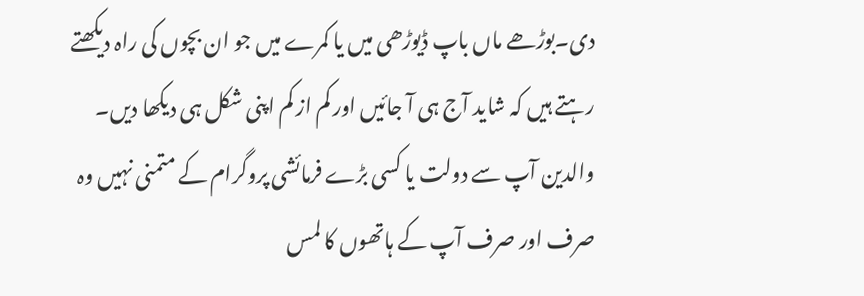دی۔بوڑھے ماں باپ ڈیوڑھی میں یا کمرے میں جو ان بچوں کی راہ دیکھتے رہتے ہیں کہ شاید آج ہی آ جائیں اور کم از کم اپنی شکل ہی دیکھا دیں۔ والدین آپ سے دولت یا کسی بڑے فرمائشی پروگرام کے متمنی نہیں وہ صرف اور صرف آپ کے ہاتھوں کا لمس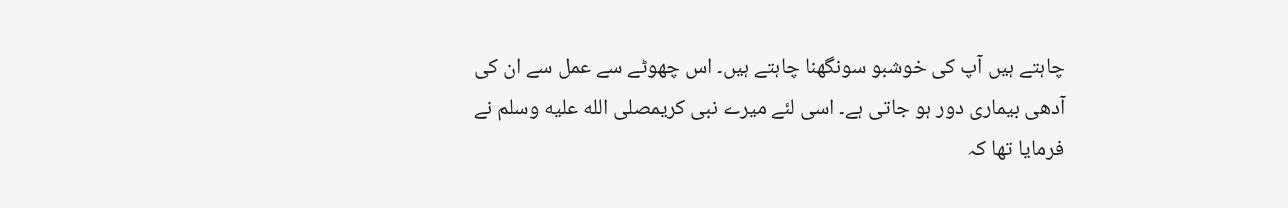چاہتے ہیں آپ کی خوشبو سونگھنا چاہتے ہیں۔ اس چھوٹے سے عمل سے ان کی آدھی بیماری دور ہو جاتی ہے۔ اسی لئے میرے نبی کریمصلى الله عليه وسلم نے فرمایا تھا کہ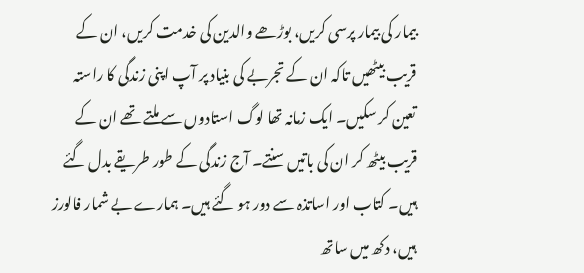بیمار کی بیمار پرسی کریں، بوڑھے والدین کی خدمت کریں، ان کے قریب بیٹھیں تاکہ ان کے تجربے کی بنیاد پر آپ اپنی زندگی کا راستہ تعین کر سکیں۔ ایک زمانہ تھا لوگ استادوں سے ملتے تھے ان کے قریب بیٹھ کر ان کی باتیں سنتے۔ آج زندگی کے طور طریقے بدل گئے ہیں۔ کتاب اور اساتذہ سے دور ہو گئے ہیں۔ ہمارے بے شمار فالورز ہیں، دکھ میں ساتھ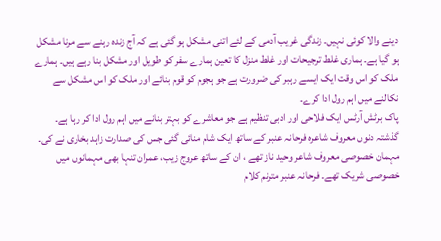دینے والا کوئی نہیں۔ زندگی غریب آدمی کے لئے اتنی مشکل ہو گئی ہے کہ آج زندہ رہنے سے مرنا مشکل ہو گیا ہے۔ ہماری غلط ترجیحات اور غلط منزل کا تعین ہمارے سفر کو طویل اور مشکل بنا رہے ہیں۔ ہمارے ملک کو اس وقت ایک ایسے رہبر کی ضرورت ہے جو ہجوم کو قوم بنائے اور ملک کو اس مشکل سے نکالنے میں اہم رول ادا کرے۔
پاک برٹش آرٹس ایک فلاحی اور ادبی تنظیم ہے جو معاشرے کو بہتر بنانے میں اہم رول ادا کر رہا ہے۔ گذشتہ دنوں معروف شاعرہ فرحانہ عنبر کے ساتھ ایک شام منائی گئی جس کی صدارت زاہد بخاری نے کی۔ مہمان خصوصی معروف شاعر وحید ناز تھے ، ان کے ساتھ عروج زیب، عمران تنہا بھی مہمانوں میں خصوصی شریک تھے۔ فرحانہ عنبر مترنم کلام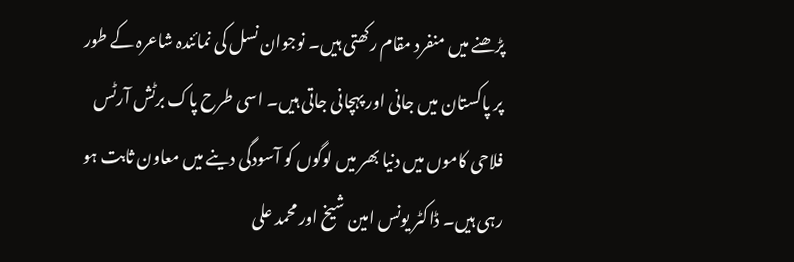پڑھنے میں منفرد مقام رکھتی ہیں۔ نوجوان نسل کی نمائندہ شاعرہ کے طور پر پاکستان میں جانی اور پہچانی جاتی ہیں۔ اسی طرح پاک برٹش آرٹس فلاحی کاموں میں دنیا بھر میں لوگوں کو آسودگی دینے میں معاون ثابت ہو رہی ہیں۔ ڈاکٹر یونس امین شیخ اور محمد علی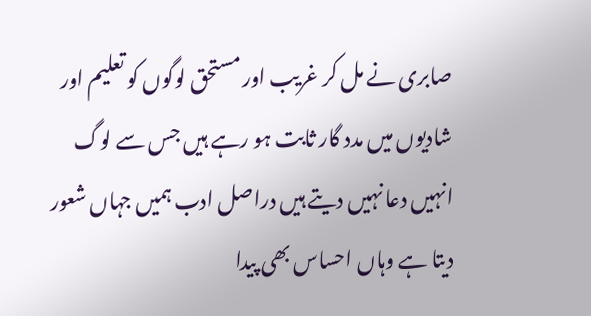صابری نے مل کر غریب اور مستحق لوگوں کو تعلیم اور شادیوں میں مدد گار ثابت ہو رہے ہیں جس سے لوگ انہیں دعا نہیں دیتے ہیں دراصل ادب ہمیں جہاں شعور دیتا ہے وہاں احساس بھی پیدا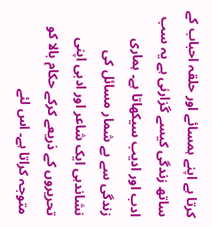کرتا ہے اپنے ہمسائے اور حلقہ احباب کے ساتھ زندگی کیسے گزارنی ہے یہ سب ادب اور ادیب سیکھاتا ہے۔ ہماری زندگی سے بے شمار مسائل کی نشاندہی ایک شاعر اور ادبی اپنی تحریروں کے ذریعے کرکے حکام بالا کو متوجہ کراتا ہے۔ اس لئے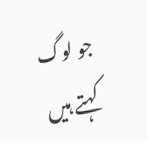جو لوگ کہتے ہیں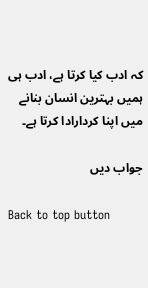کہ ادب کیا کرتا ہے، ادب ہی ہمیں بہترین انسان بنانے میں اپنا کردارادا کرتا ہے۔

جواب دیں

Back to top button